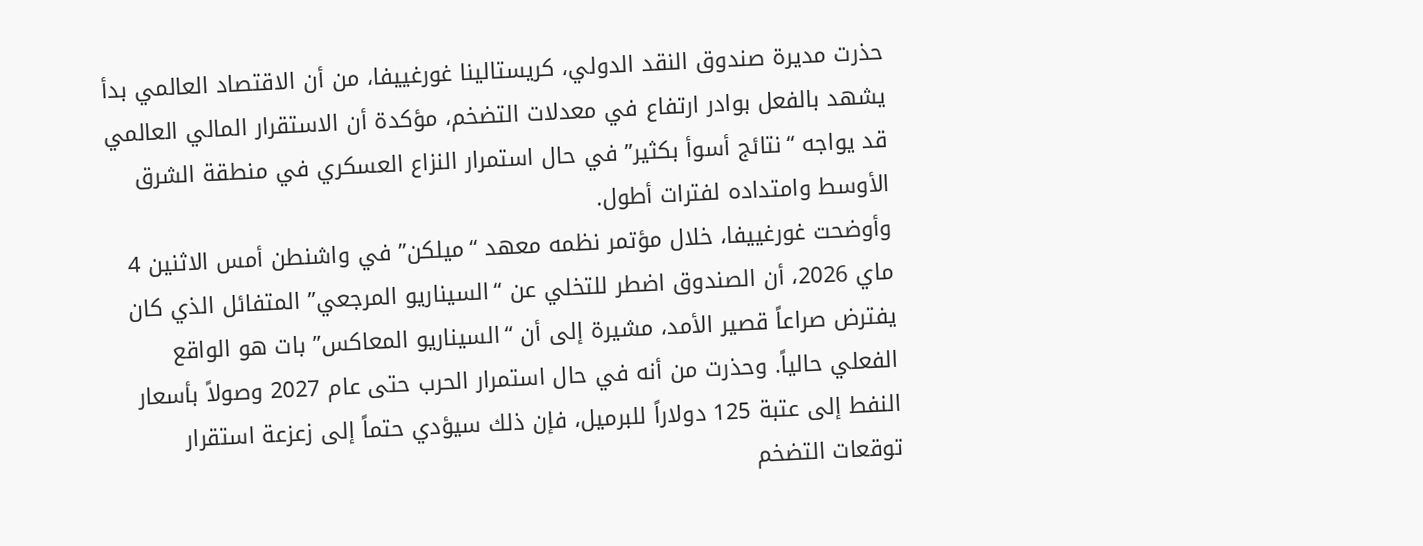حذرت مديرة صندوق النقد الدولي، كريستالينا غورغييفا، من أن الاقتصاد العالمي بدأ يشهد بالفعل بوادر ارتفاع في معدلات التضخم، مؤكدة أن الاستقرار المالي العالمي قد يواجه “نتائج أسوأ بكثير” في حال استمرار النزاع العسكري في منطقة الشرق الأوسط وامتداده لفترات أطول.
وأوضحت غورغييفا، خلال مؤتمر نظمه معهد “ميلكن” في واشنطن أمس الاثنين 4 ماي 2026، أن الصندوق اضطر للتخلي عن “السيناريو المرجعي” المتفائل الذي كان يفترض صراعاً قصير الأمد، مشيرة إلى أن “السيناريو المعاكس” بات هو الواقع الفعلي حالياً. وحذرت من أنه في حال استمرار الحرب حتى عام 2027 وصولاً بأسعار النفط إلى عتبة 125 دولاراً للبرميل، فإن ذلك سيؤدي حتماً إلى زعزعة استقرار توقعات التضخم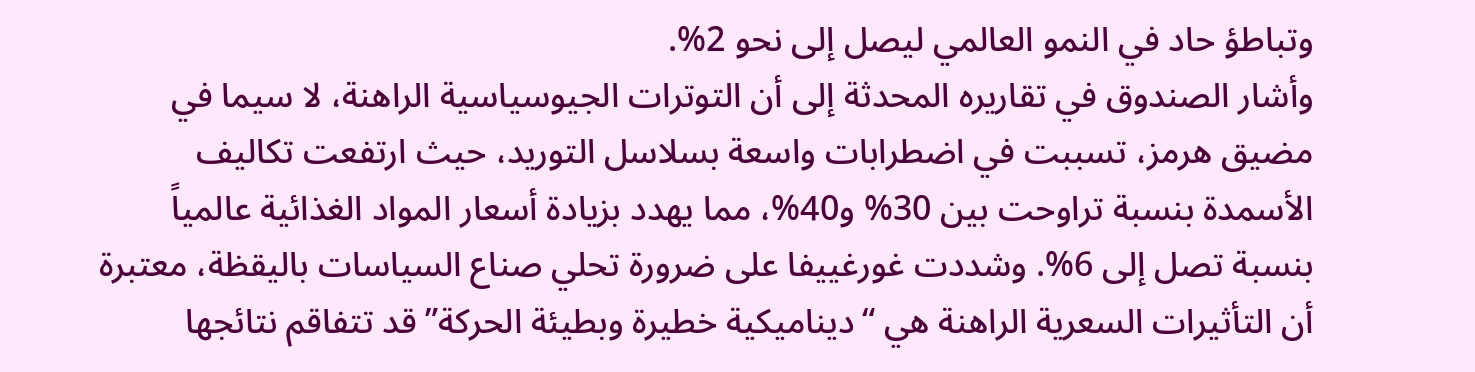وتباطؤ حاد في النمو العالمي ليصل إلى نحو 2%.
وأشار الصندوق في تقاريره المحدثة إلى أن التوترات الجيوسياسية الراهنة، لا سيما في مضيق هرمز، تسببت في اضطرابات واسعة بسلاسل التوريد، حيث ارتفعت تكاليف الأسمدة بنسبة تراوحت بين 30% و40%، مما يهدد بزيادة أسعار المواد الغذائية عالمياً بنسبة تصل إلى 6%. وشددت غورغييفا على ضرورة تحلي صناع السياسات باليقظة، معتبرة أن التأثيرات السعرية الراهنة هي “ديناميكية خطيرة وبطيئة الحركة” قد تتفاقم نتائجها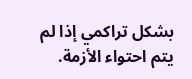بشكل تراكمي إذا لم يتم احتواء الأزمة.